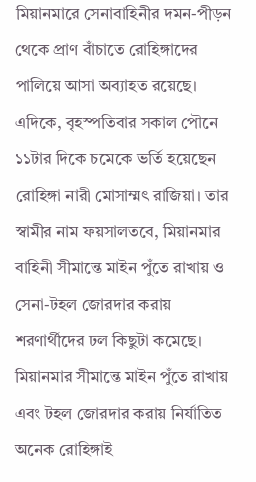মিয়ানমারে সেনাবাহিনীর দমন-পীড়ন থেকে প্রাণ বাঁচাতে রোহিঙ্গাদের পালিয়ে আসা অব্যাহত রয়েছে।
এদিকে, বৃহস্পতিবার সকাল পৌনে ১১টার দিকে চমেকে ভর্তি হয়েছেন রোহিঙ্গা নারী মোসাম্মৎ রাজিয়া। তার স্বামীর নাম ফয়সালতবে, মিয়ানমার বাহিনী সীমান্তে মাইন পুঁতে রাখায় ও সেনা-টহল জোরদার করায় শরণার্থীদের ঢল কিছুটা কমেছে।
মিয়ানমার সীমান্তে মাইন পুঁতে রাখায় এবং টহল জোরদার করায় নির্যাতিত অনেক রোহিঙ্গাই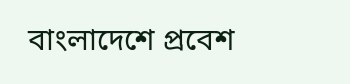বাংলাদেশে প্রবেশ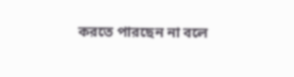করতে পারছেন না বলে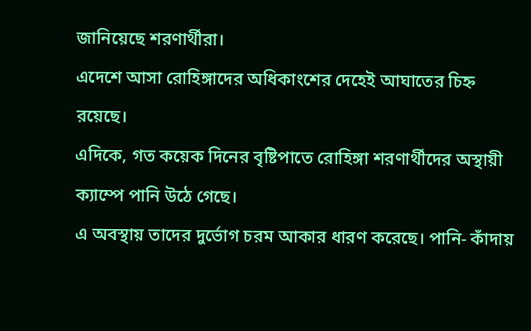জানিয়েছে শরণার্থীরা।
এদেশে আসা রোহিঙ্গাদের অধিকাংশের দেহেই আঘাতের চিহ্ন রয়েছে।
এদিকে, গত কয়েক দিনের বৃষ্টিপাতে রোহিঙ্গা শরণার্থীদের অস্থায়ী ক্যাম্পে পানি উঠে গেছে।
এ অবস্থায় তাদের দুর্ভোগ চরম আকার ধারণ করেছে। পানি- কাঁদায়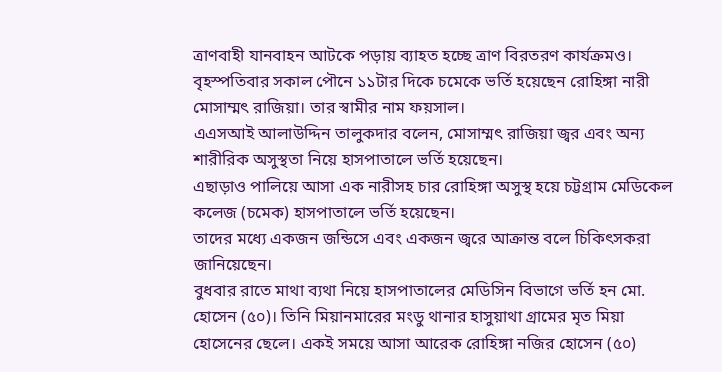ত্রাণবাহী যানবাহন আটকে পড়ায় ব্যাহত হচ্ছে ত্রাণ বিরতরণ কার্যক্রমও।
বৃহস্পতিবার সকাল পৌনে ১১টার দিকে চমেকে ভর্তি হয়েছেন রোহিঙ্গা নারী মোসাম্মৎ রাজিয়া। তার স্বামীর নাম ফয়সাল।
এএসআই আলাউদ্দিন তালুকদার বলেন, মোসাম্মৎ রাজিয়া জ্বর এবং অন্য শারীরিক অসুস্থতা নিয়ে হাসপাতালে ভর্তি হয়েছেন।
এছাড়াও পালিয়ে আসা এক নারীসহ চার রোহিঙ্গা অসুস্থ হয়ে চট্টগ্রাম মেডিকেল কলেজ (চমেক) হাসপাতালে ভর্তি হয়েছেন।
তাদের মধ্যে একজন জন্ডিসে এবং একজন জ্বরে আক্রান্ত বলে চিকিৎসকরা জানিয়েছেন।
বুধবার রাতে মাথা ব্যথা নিয়ে হাসপাতালের মেডিসিন বিভাগে ভর্তি হন মো. হোসেন (৫০)। তিনি মিয়ানমারের মংডু থানার হাসুয়াথা গ্রামের মৃত মিয়া হোসেনের ছেলে। একই সময়ে আসা আরেক রোহিঙ্গা নজির হোসেন (৫০)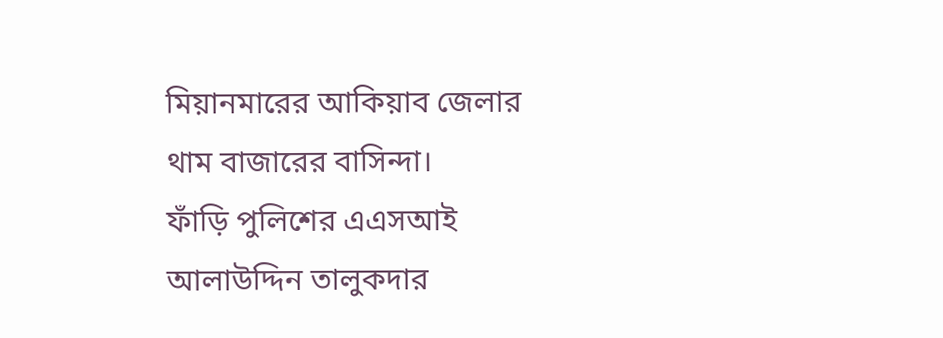মিয়ানমারের আকিয়াব জেলার থাম বাজারের বাসিন্দা।
ফাঁড়ি পুলিশের এএসআই আলাউদ্দিন তালুকদার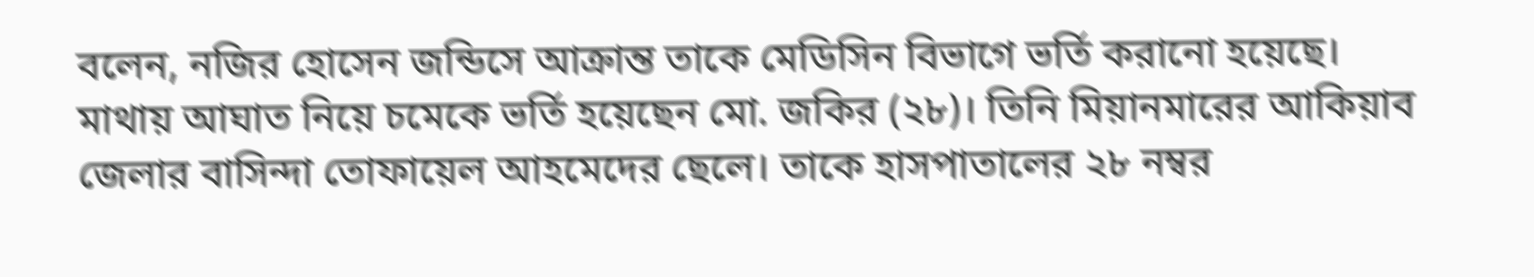বলেন, নজির হোসেন জন্ডিসে আক্রান্ত তাকে মেডিসিন বিভাগে ভর্তি করানো হয়েছে।
মাথায় আঘাত নিয়ে চমেকে ভর্তি হয়েছেন মো. জকির (২৮)। তিনি মিয়ানমারের আকিয়াব জেলার বাসিন্দা তোফায়েল আহমেদের ছেলে। তাকে হাসপাতালের ২৮ নম্বর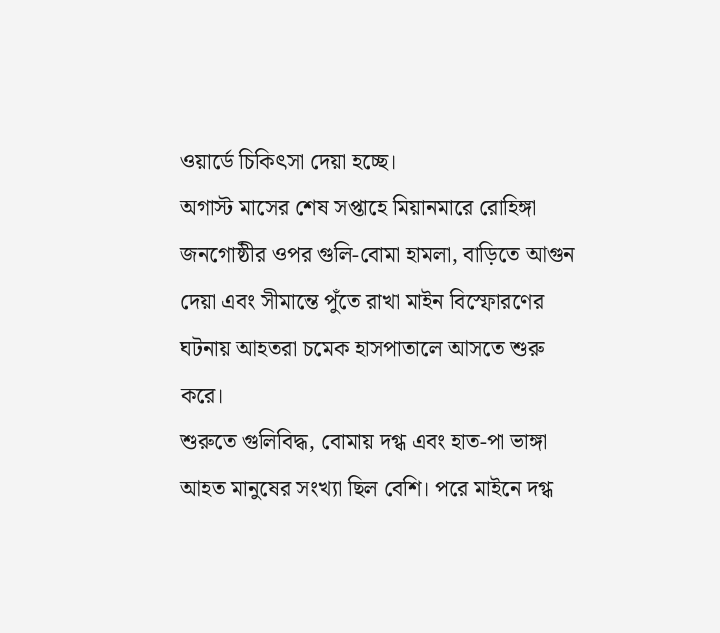ওয়ার্ডে চিকিৎসা দেয়া হচ্ছে।
অগাস্ট মাসের শেষ সপ্তাহে মিয়ানমারে রোহিঙ্গা জনগোষ্ঠীর ওপর গুলি-বোমা হামলা, বাড়িতে আগুন দেয়া এবং সীমান্তে পুঁতে রাখা মাইন বিস্ফোরণের ঘটনায় আহতরা চমেক হাসপাতালে আসতে শুরু করে।
শুরুতে গুলিবিদ্ধ, বোমায় দগ্ধ এবং হাত-পা ভাঙ্গা আহত মানুষের সংখ্যা ছিল বেশি। পরে মাইনে দগ্ধ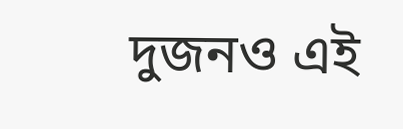দুজনও এই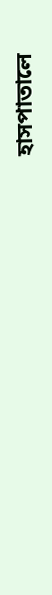হাসপাতালে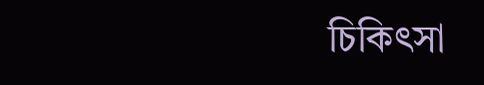চিকিৎসা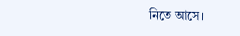নিতে আসে।